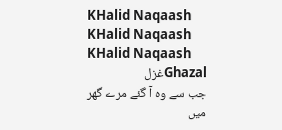KHalid Naqaash
KHalid Naqaash
KHalid Naqaash
Ghazalغزل
جب سے وہ آ گئے مرے گھر میں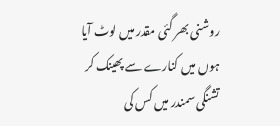روشنی بھر گئی مقدر میں لوٹ آیا ہوں میں کنارے سے پھینک کر تشنگی سمندر میں کس کی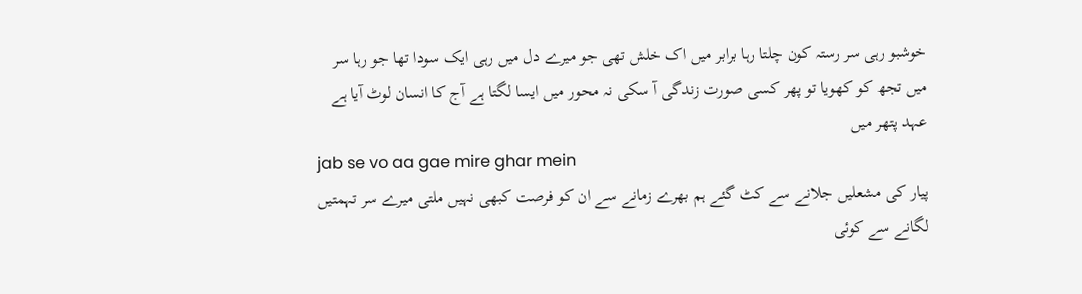خوشبو رہی سر رستہ کون چلتا رہا برابر میں اک خلش تھی جو میرے دل میں رہی ایک سودا تھا جو رہا سر میں تجھ کو کھویا تو پھر کسی صورت زندگی آ سکی نہ محور میں ایسا لگتا ہے آج کا انسان لوٹ آیا ہے عہد پتھر میں
jab se vo aa gae mire ghar mein
پیار کی مشعلیں جلانے سے کٹ گئے ہم بھرے زمانے سے ان کو فرصت کبھی نہیں ملتی میرے سر تہمتیں لگانے سے کوئی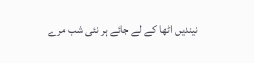نیندیں اٹھا کے لے جائے ہر نئی شب مرے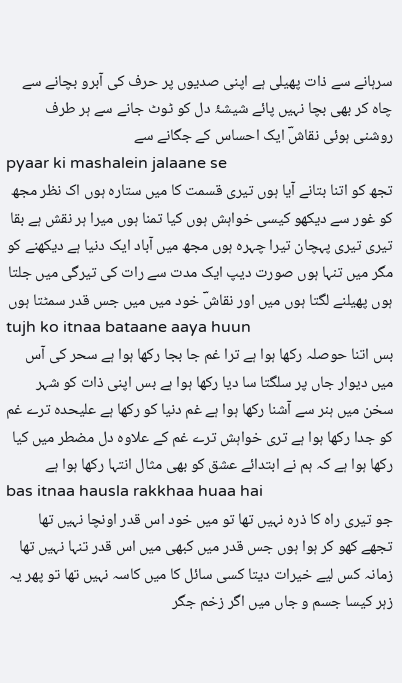سرہانے سے ذات پھیلی ہے اپنی صدیوں پر حرف کی آبرو بچانے سے چاہ کر بھی بچا نہیں پائے شیشۂ دل کو ٹوٹ جانے سے ہر طرف روشنی ہوئی نقاشؔ ایک احساس کے جگانے سے
pyaar ki mashalein jalaane se
تجھ کو اتنا بتانے آیا ہوں تیری قسمت کا میں ستارہ ہوں اک نظر مجھ کو غور سے دیکھو کیسی خواہش ہوں کیا تمنا ہوں میرا ہر نقش ہے بقا تیری تیری پہچان تیرا چہرہ ہوں مجھ میں آباد ایک دنیا ہے دیکھنے کو مگر میں تنہا ہوں صورت دیپ ایک مدت سے رات کی تیرگی میں جلتا ہوں پھیلنے لگتا ہوں میں اور نقاشؔ خود میں میں جس قدر سمٹتا ہوں
tujh ko itnaa bataane aaya huun
بس اتنا حوصلہ رکھا ہوا ہے ترا غم جا بجا رکھا ہوا ہے سحر کی آس میں دیوار جاں پر سلگتا سا دیا رکھا ہوا ہے بس اپنی ذات کو شہر سخن میں ہنر سے آشنا رکھا ہوا ہے غم دنیا کو رکھا ہے علیحدہ ترے غم کو جدا رکھا ہوا ہے تری خواہش ترے غم کے علاوہ دل مضطر میں کیا رکھا ہوا ہے کہ ہم نے ابتدائے عشق کو بھی مثال انتہا رکھا ہوا ہے
bas itnaa hausla rakkhaa huaa hai
جو تیری راہ کا ذرہ نہیں تھا تو میں خود اس قدر اونچا نہیں تھا تجھے کھو کر ہوا ہوں جس قدر میں کبھی میں اس قدر تنہا نہیں تھا زمانہ کس لیے خیرات دیتا کسی سائل کا میں کاسہ نہیں تھا تو پھر یہ زہر کیسا جسم و جاں میں اگر زخم جگر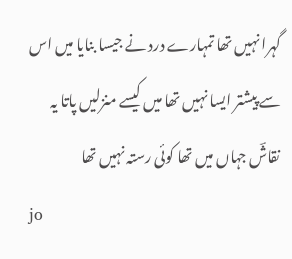گہرا نہیں تھا تمہارے درد نے جیسا بنایا میں اس سے پیشتر ایسا نہیں تھا میں کیسے منزلیں پاتا یہ نقاشؔ جہاں میں تھا کوئی رستہ نہیں تھا
jo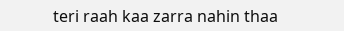teri raah kaa zarra nahin thaa